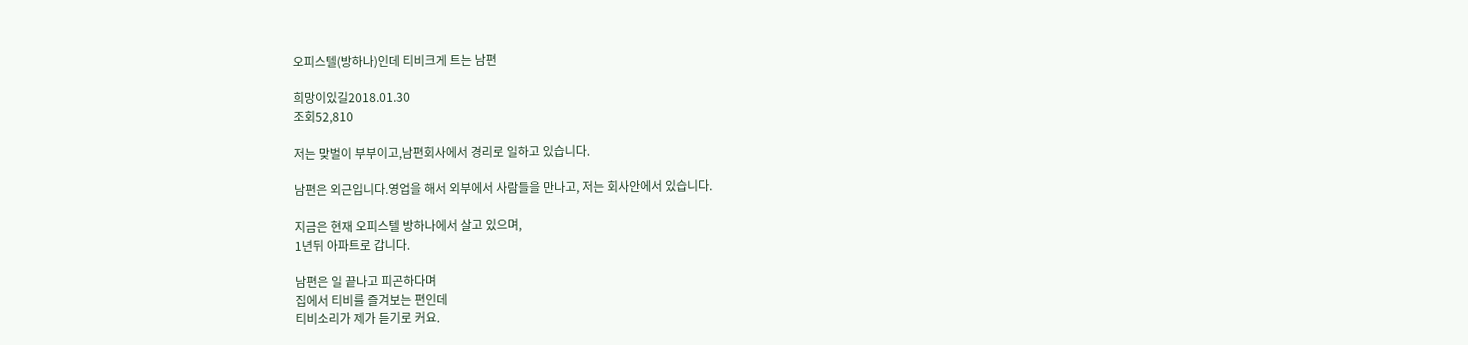오피스텔(방하나)인데 티비크게 트는 남편

희망이있길2018.01.30
조회52,810

저는 맞벌이 부부이고,남편회사에서 경리로 일하고 있습니다.

남편은 외근입니다.영업을 해서 외부에서 사람들을 만나고, 저는 회사안에서 있습니다.

지금은 현재 오피스텔 방하나에서 살고 있으며,
1년뒤 아파트로 갑니다.

남편은 일 끝나고 피곤하다며
집에서 티비를 즐겨보는 편인데
티비소리가 제가 듣기로 커요.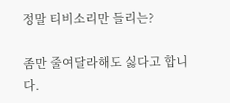정말 티비소리만 들리는?

좀만 줄여달라해도 싫다고 합니다.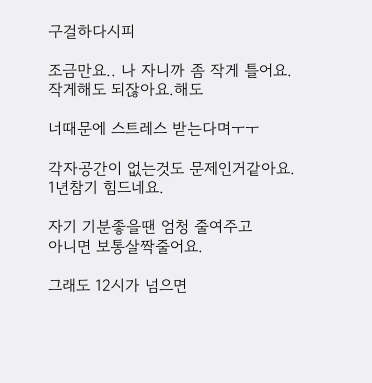구걸하다시피

조금만요.. 나 자니까 좀 작게 틀어요.
작게해도 되잖아요.해도

너때문에 스트레스 받는다며ㅜㅜ

각자공간이 없는것도 문제인거같아요.
1년참기 힘드네요.

자기 기분좋을땐 엄청 줄여주고
아니면 보통살짝줄어요.

그래도 12시가 넘으면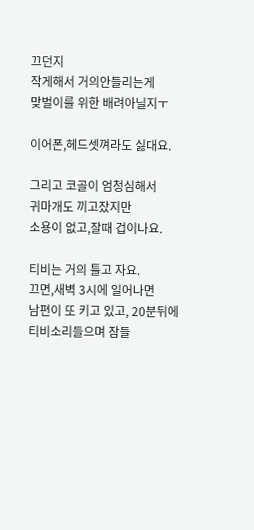끄던지
작게해서 거의안들리는게
맞벌이를 위한 배려아닐지ㅜ

이어폰,헤드셋껴라도 싫대요.

그리고 코골이 엄청심해서
귀마개도 끼고잤지만
소용이 없고,잘때 겁이나요.

티비는 거의 틀고 자요.
끄면,새벽 3시에 일어나면
남편이 또 키고 있고, 20분뒤에
티비소리들으며 잠들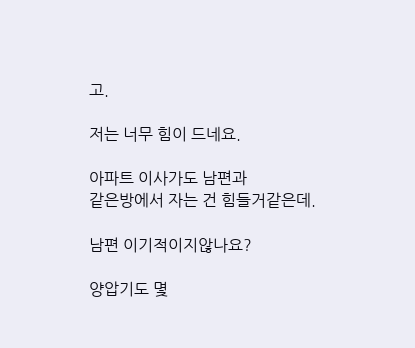고.

저는 너무 힘이 드네요.

아파트 이사가도 남편과
같은방에서 자는 건 힘들거같은데.

남편 이기적이지않나요?

양압기도 몇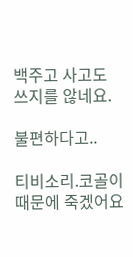백주고 사고도
쓰지를 않네요.

불편하다고..

티비소리.코골이때문에 죽겠어요